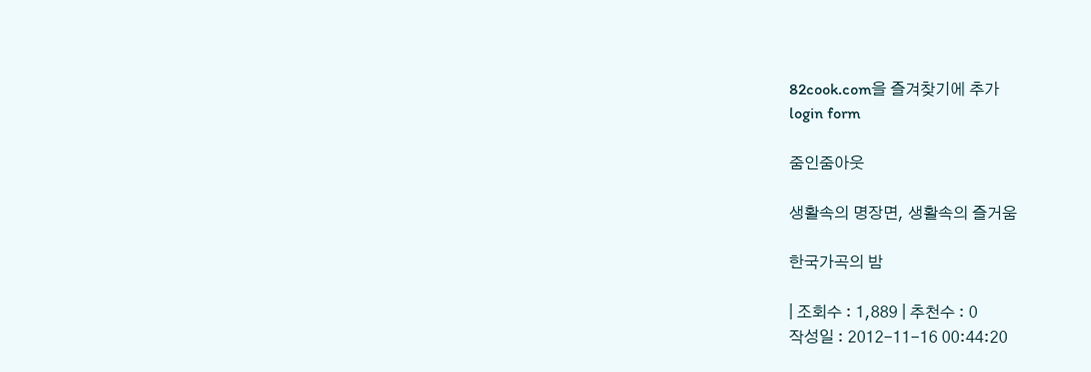82cook.com을 즐겨찾기에 추가
login form

줌인줌아웃

생활속의 명장면, 생활속의 즐거움

한국가곡의 밤

| 조회수 : 1,889 | 추천수 : 0
작성일 : 2012-11-16 00:44:20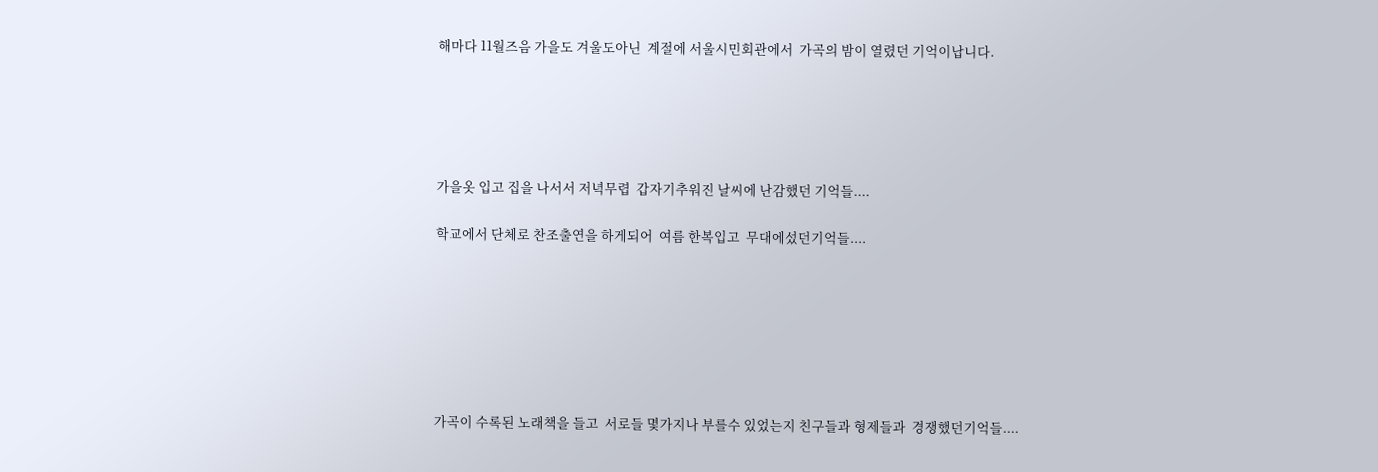해마다 11월즈음 가을도 겨울도아닌  계절에 서울시민회관에서  가곡의 밤이 열렸던 기억이납니다.





가을옷 입고 집을 나서서 저녁무렵  갑자기추워진 날씨에 난감했던 기억들....

학교에서 단체로 찬조출연을 하게되어  여름 한복입고  무대에섰던기억들....







가곡이 수록된 노래책을 들고  서로들 몇가지나 부를수 있었는지 친구들과 형제들과  경쟁했던기억들....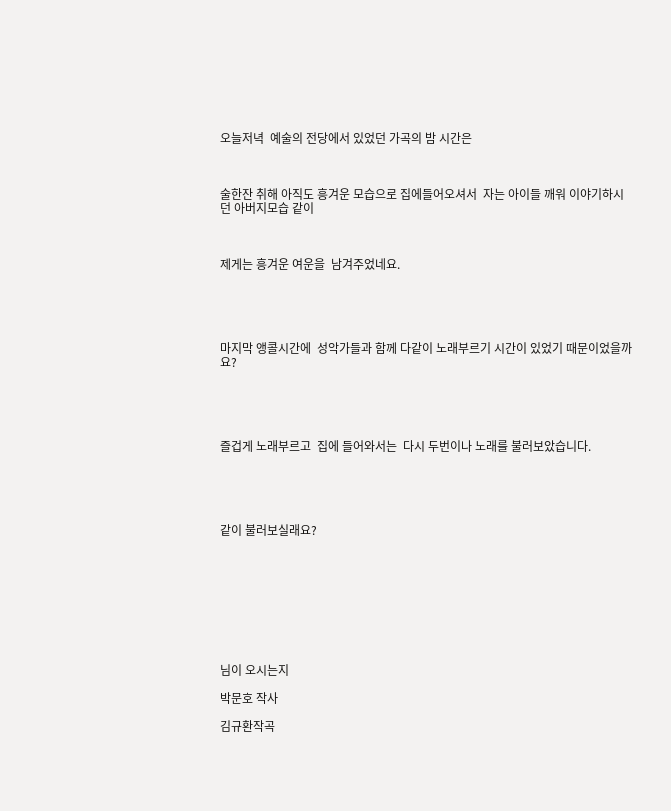오늘저녁  예술의 전당에서 있었던 가곡의 밤 시간은



술한잔 취해 아직도 흥겨운 모습으로 집에들어오셔서  자는 아이들 깨워 이야기하시던 아버지모습 같이



제게는 흥겨운 여운을  남겨주었네요.





마지막 앵콜시간에  성악가들과 함께 다같이 노래부르기 시간이 있었기 때문이었을까요?





즐겁게 노래부르고  집에 들어와서는  다시 두번이나 노래를 불러보았습니다.





같이 불러보실래요?









님이 오시는지

박문호 작사

김규환작곡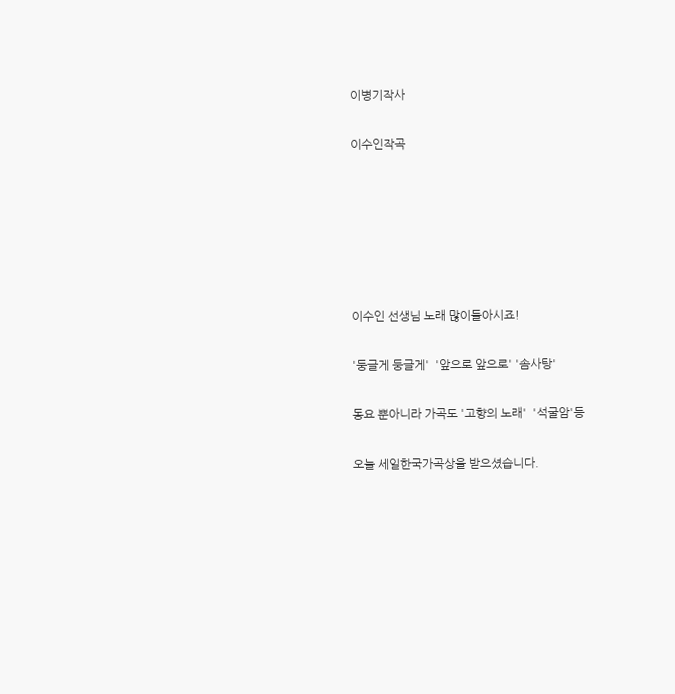이병기작사

이수인작곡






이수인 선생님 노래 많이들아시죠!

'둥글게 둥글게'  '앞으로 앞으로' '솜사탕'

동요 뿐아니라 가곡도 '고향의 노래'  '석굴암'등

오늘 세일한국가곡상을 받으셨습니다.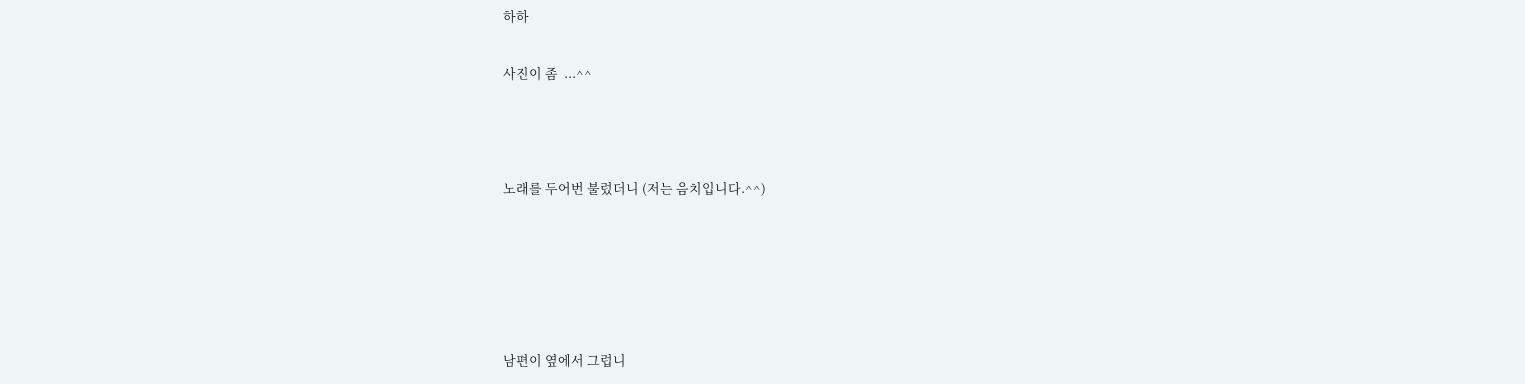하하

사진이 좀  ...^^



노래를 두어번 불렀더니 (저는 음치입니다.^^)





남편이 옆에서 그럽니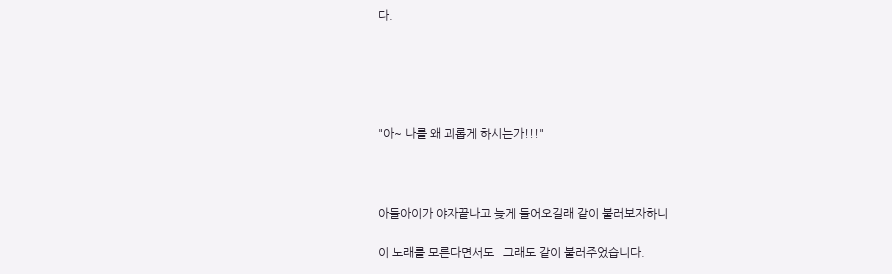다.





"아~ 나를 왜 괴롭게 하시는가!!!"



아들아이가 야자끝나고 늦게 들어오길래 같이 불러보자하니

이 노래를 모른다면서도   그래도 같이 불러주었습니다.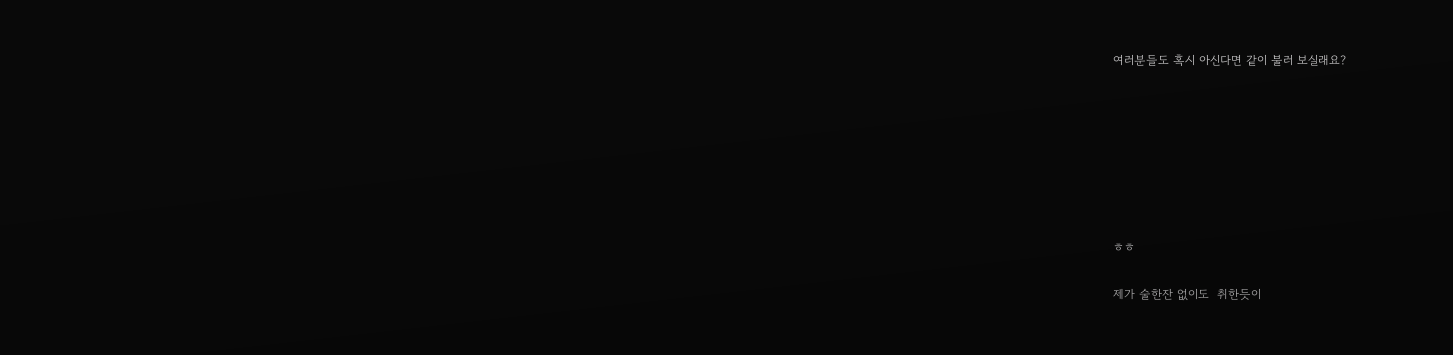여러분들도 혹시 아신다면 같이 불러 보실래요?







ㅎㅎ

제가 술한잔 없이도  취한듯이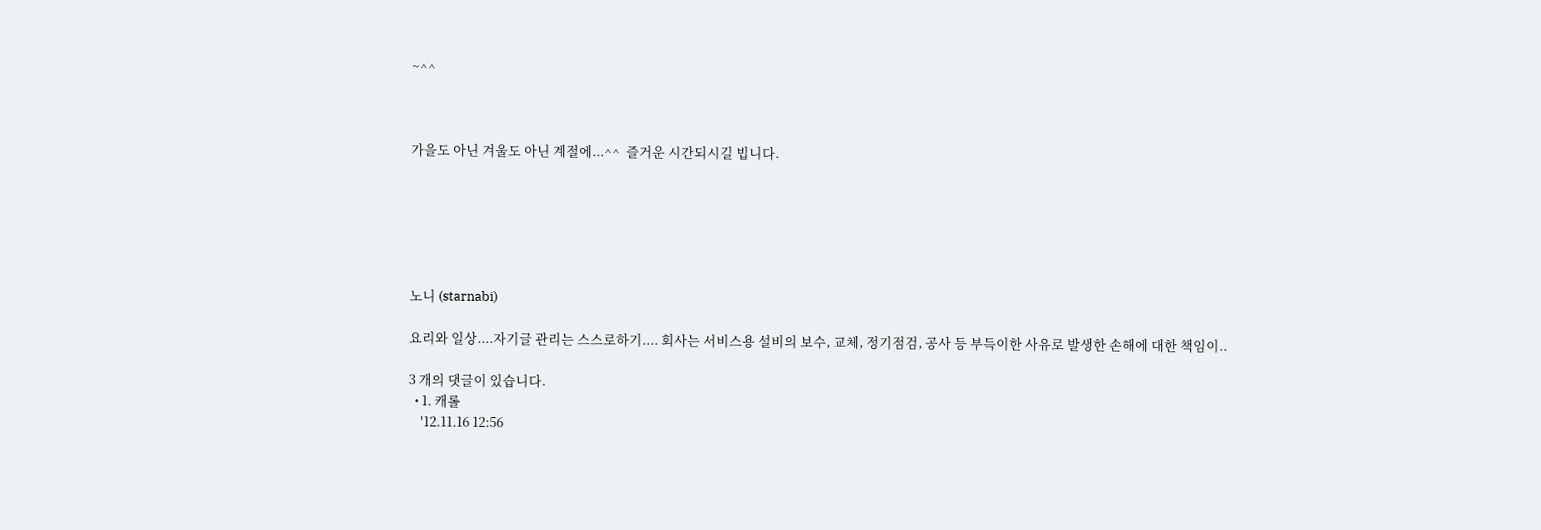~^^



가을도 아닌 겨울도 아닌 계절에...^^  즐거운 시간되시길 빕니다.






노니 (starnabi)

요리와 일상....자기글 관리는 스스로하기.... 회사는 서비스용 설비의 보수, 교체, 정기점검, 공사 등 부득이한 사유로 발생한 손해에 대한 책임이..

3 개의 댓글이 있습니다.
  • 1. 캐롤
    '12.11.16 12:56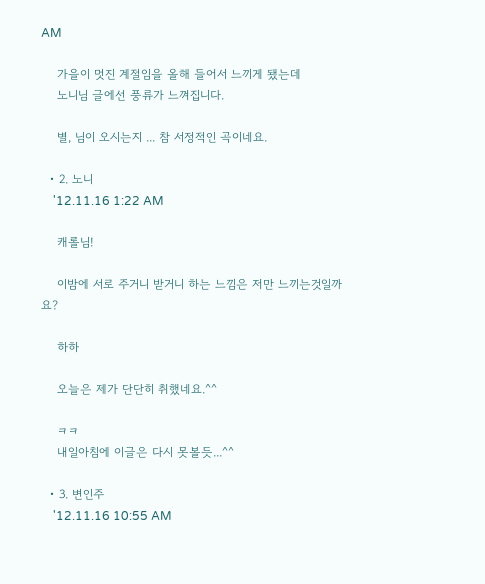AM

    가을이 멋진 계절임을 올해 들어서 느끼게 됐는데
    노니님 글에선 풍류가 느껴집니다.

    별, 님이 오시는지 ... 참 서정적인 곡이네요.

  • 2. 노니
    '12.11.16 1:22 AM

    캐롤님!

    이밤에 서로 주거니 받거니 하는 느낌은 저만 느끼는것일까요?

    하하

    오늘은 제가 단단히 취했네요.^^

    ㅋㅋ
    내일아침에 이글은 다시 못볼듯...^^

  • 3. 변인주
    '12.11.16 10:55 AM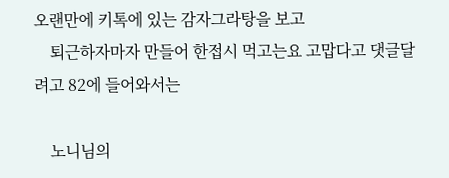오랜만에 키톡에 있는 감자그라탕을 보고
    퇴근하자마자 만들어 한접시 먹고는요 고맙다고 댓글달려고 82에 들어와서는

    노니님의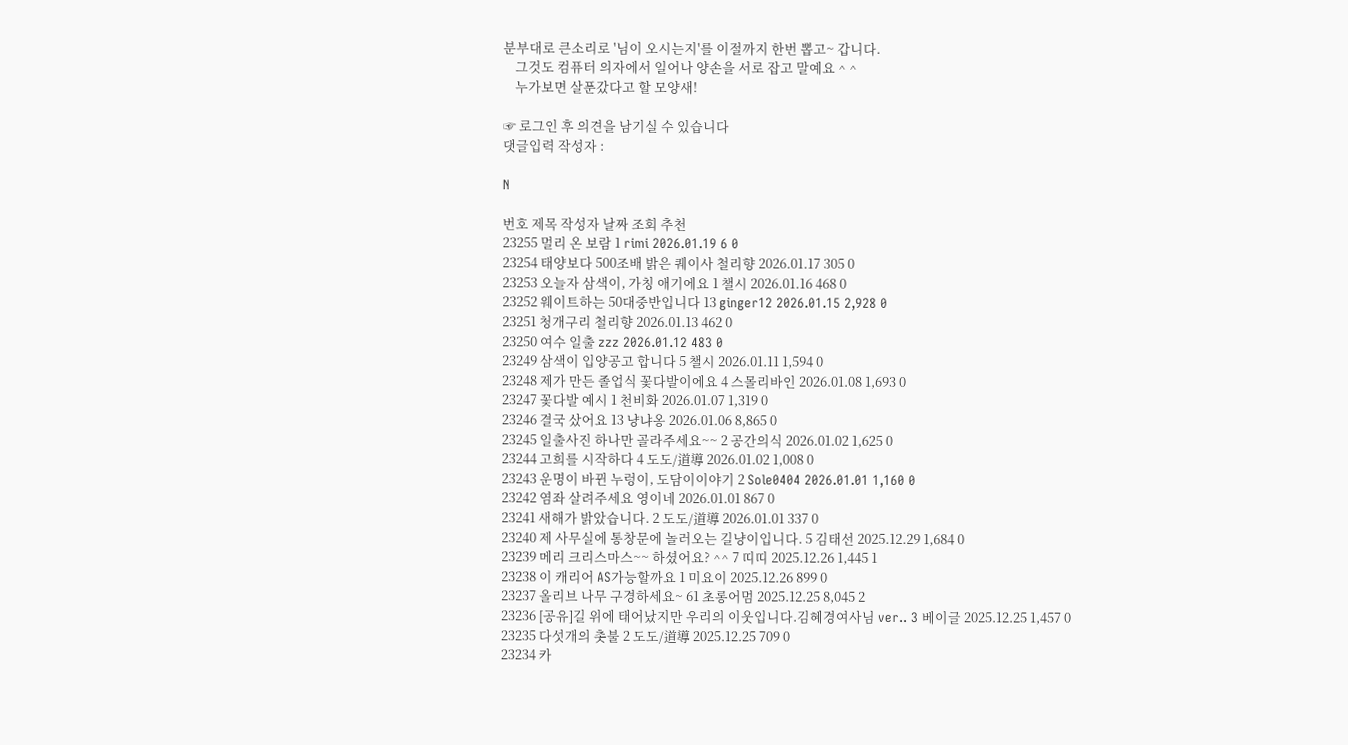분부대로 큰소리로 '님이 오시는지'를 이절까지 한번 뽑고~ 갑니다.
    그것도 컴퓨터 의자에서 일어나 양손을 서로 잡고 말예요 ^ ^
    누가보면 살푼갔다고 할 모양새!

☞ 로그인 후 의견을 남기실 수 있습니다
댓글입력 작성자 :

N

번호 제목 작성자 날짜 조회 추천
23255 멀리 온 보람 1 rimi 2026.01.19 6 0
23254 태양보다 500조배 밝은 퀘이사 철리향 2026.01.17 305 0
23253 오늘자 삼색이, 가칭 애기에요 1 챌시 2026.01.16 468 0
23252 웨이트하는 50대중반입니다 13 ginger12 2026.01.15 2,928 0
23251 청개구리 철리향 2026.01.13 462 0
23250 여수 일출 zzz 2026.01.12 483 0
23249 삼색이 입양공고 합니다 5 챌시 2026.01.11 1,594 0
23248 제가 만든 졸업식 꽃다발이에요 4 스몰리바인 2026.01.08 1,693 0
23247 꽃다발 예시 1 천비화 2026.01.07 1,319 0
23246 결국 샀어요 13 냥냐옹 2026.01.06 8,865 0
23245 일출사진 하나만 골라주세요~~ 2 공간의식 2026.01.02 1,625 0
23244 고희를 시작하다 4 도도/道導 2026.01.02 1,008 0
23243 운명이 바뀐 누렁이, 도담이이야기 2 Sole0404 2026.01.01 1,160 0
23242 염좌 살려주세요 영이네 2026.01.01 867 0
23241 새해가 밝았습니다. 2 도도/道導 2026.01.01 337 0
23240 제 사무실에 통창문에 놀러오는 길냥이입니다. 5 김태선 2025.12.29 1,684 0
23239 메리 크리스마스~~ 하셨어요? ^^ 7 띠띠 2025.12.26 1,445 1
23238 이 캐리어 AS가능할까요 1 미요이 2025.12.26 899 0
23237 올리브 나무 구경하세요~ 61 초롱어멈 2025.12.25 8,045 2
23236 [공유]길 위에 태어났지만 우리의 이웃입니다.김혜경여사님 ver.. 3 베이글 2025.12.25 1,457 0
23235 다섯개의 촛불 2 도도/道導 2025.12.25 709 0
23234 카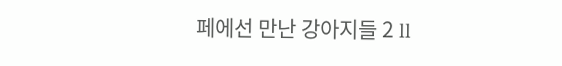페에선 만난 강아지들 2 ll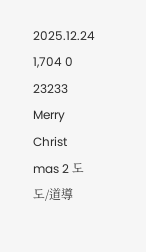2025.12.24 1,704 0
23233 Merry Christ mas 2 도도/道導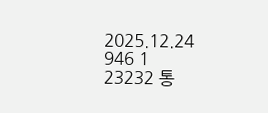2025.12.24 946 1
23232 통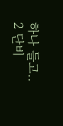하나 들고.. 2 단비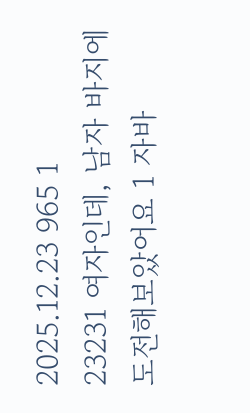2025.12.23 965 1
23231 여자인데, 남자 바지에 도전해보았어요 1 자바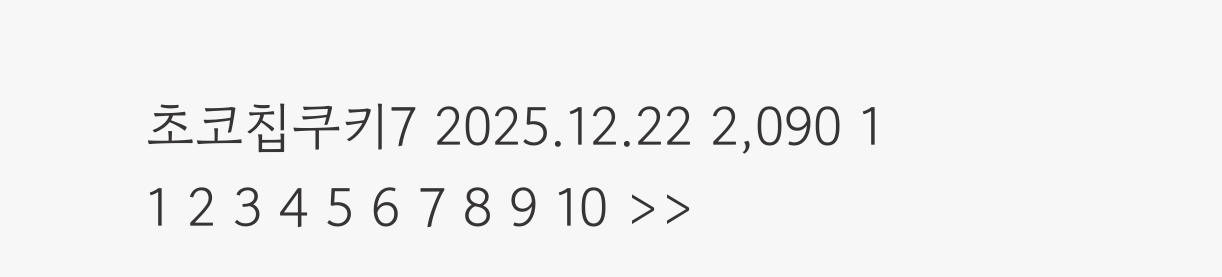초코칩쿠키7 2025.12.22 2,090 1
1 2 3 4 5 6 7 8 9 10 >>